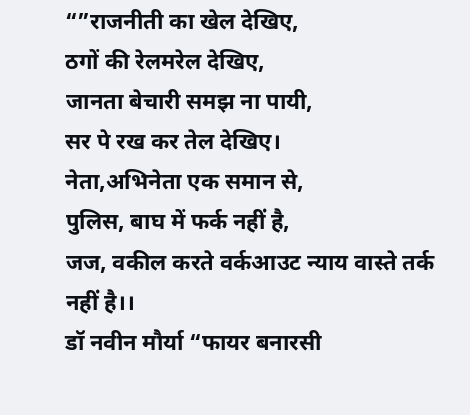“”राजनीती का खेल देखिए,
ठगों की रेलमरेल देखिए,
जानता बेचारी समझ ना पायी,
सर पे रख कर तेल देखिए।
नेता,अभिनेता एक समान से,
पुलिस, बाघ में फर्क नहीं है,
जज, वकील करते वर्कआउट न्याय वास्ते तर्क नहीं है।।
डॉ नवीन मौर्या “फायर बनारसी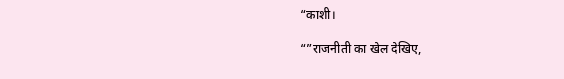“काशी।

“”राजनीती का खेल देखिए,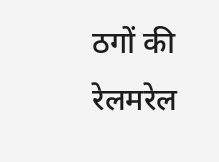ठगों की रेलमरेल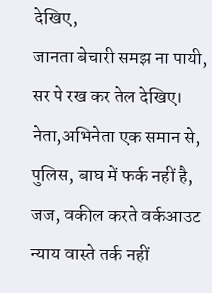देखिए,
जानता बेचारी समझ ना पायी,
सर पे रख कर तेल देखिए।
नेता,अभिनेता एक समान से,
पुलिस, बाघ में फर्क नहीं है,
जज, वकील करते वर्कआउट न्याय वास्ते तर्क नहीं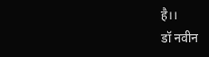है।।
डॉ नवीन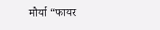मौर्या “फायर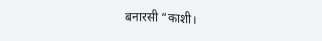बनारसी “काशी।